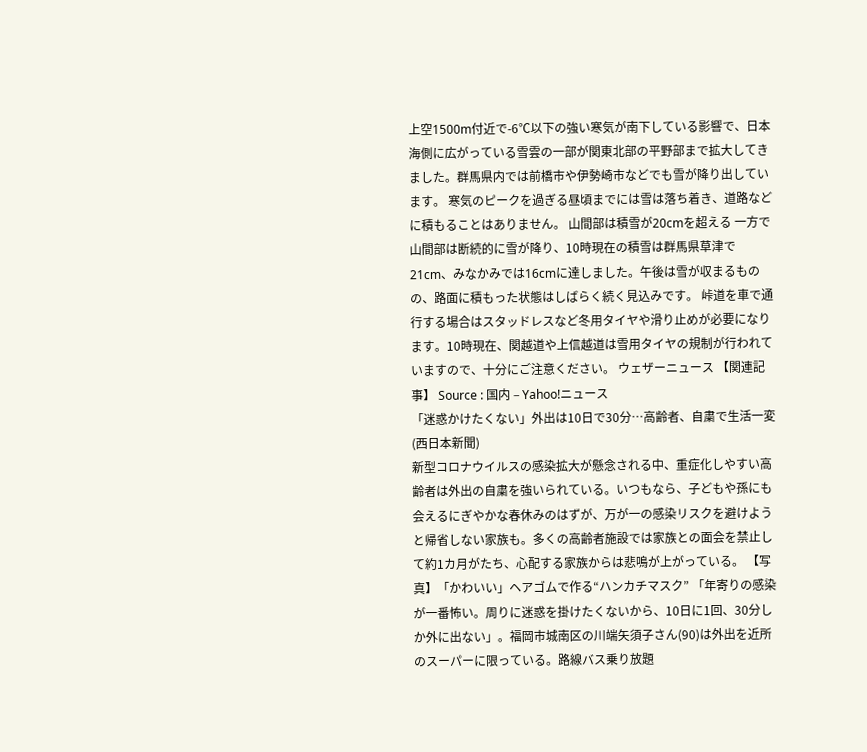上空1500m付近で-6℃以下の強い寒気が南下している影響で、日本海側に広がっている雪雲の一部が関東北部の平野部まで拡大してきました。群馬県内では前橋市や伊勢崎市などでも雪が降り出しています。 寒気のピークを過ぎる昼頃までには雪は落ち着き、道路などに積もることはありません。 山間部は積雪が20cmを超える 一方で山間部は断続的に雪が降り、10時現在の積雪は群馬県草津で21cm、みなかみでは16cmに達しました。午後は雪が収まるものの、路面に積もった状態はしばらく続く見込みです。 峠道を車で通行する場合はスタッドレスなど冬用タイヤや滑り止めが必要になります。10時現在、関越道や上信越道は雪用タイヤの規制が行われていますので、十分にご注意ください。 ウェザーニュース 【関連記事】 Source : 国内 – Yahoo!ニュース
「迷惑かけたくない」外出は10日で30分…高齢者、自粛で生活一変(西日本新聞)
新型コロナウイルスの感染拡大が懸念される中、重症化しやすい高齢者は外出の自粛を強いられている。いつもなら、子どもや孫にも会えるにぎやかな春休みのはずが、万が一の感染リスクを避けようと帰省しない家族も。多くの高齢者施設では家族との面会を禁止して約1カ月がたち、心配する家族からは悲鳴が上がっている。 【写真】「かわいい」ヘアゴムで作る“ハンカチマスク” 「年寄りの感染が一番怖い。周りに迷惑を掛けたくないから、10日に1回、30分しか外に出ない」。福岡市城南区の川端矢須子さん(90)は外出を近所のスーパーに限っている。路線バス乗り放題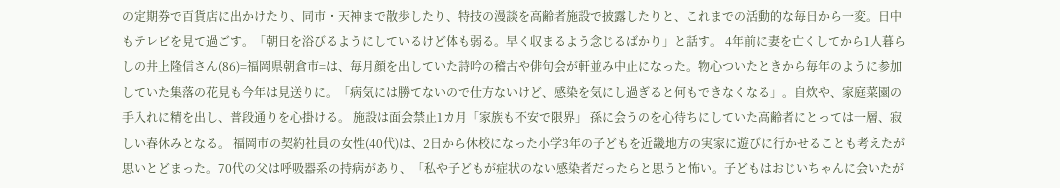の定期券で百貨店に出かけたり、同市・天神まで散歩したり、特技の漫談を高齢者施設で披露したりと、これまでの活動的な毎日から一変。日中もテレビを見て過ごす。「朝日を浴びるようにしているけど体も弱る。早く収まるよう念じるばかり」と話す。 4年前に妻を亡くしてから1人暮らしの井上隆信さん(86)=福岡県朝倉市=は、毎月顔を出していた詩吟の稽古や俳句会が軒並み中止になった。物心ついたときから毎年のように参加していた集落の花見も今年は見送りに。「病気には勝てないので仕方ないけど、感染を気にし過ぎると何もできなくなる」。自炊や、家庭菜園の手入れに精を出し、普段通りを心掛ける。 施設は面会禁止1カ月「家族も不安で限界」 孫に会うのを心待ちにしていた高齢者にとっては一層、寂しい春休みとなる。 福岡市の契約社員の女性(40代)は、2日から休校になった小学3年の子どもを近畿地方の実家に遊びに行かせることも考えたが思いとどまった。70代の父は呼吸器系の持病があり、「私や子どもが症状のない感染者だったらと思うと怖い。子どもはおじいちゃんに会いたが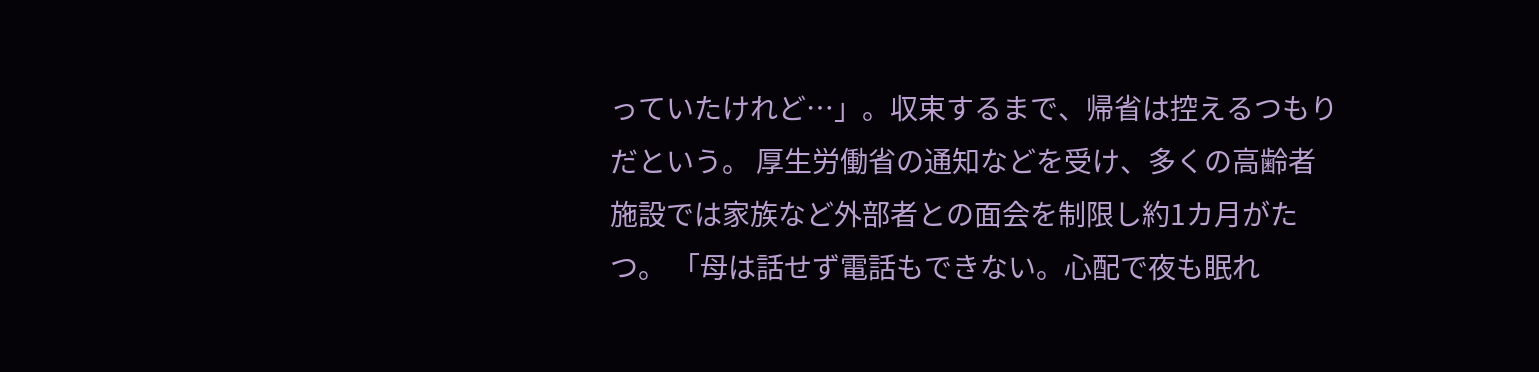っていたけれど…」。収束するまで、帰省は控えるつもりだという。 厚生労働省の通知などを受け、多くの高齢者施設では家族など外部者との面会を制限し約1カ月がたつ。 「母は話せず電話もできない。心配で夜も眠れ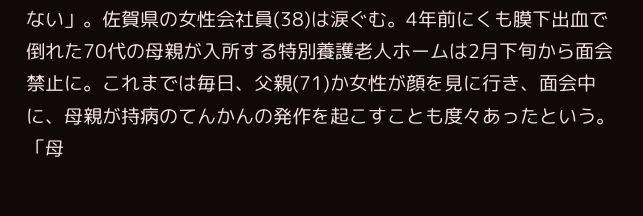ない」。佐賀県の女性会社員(38)は涙ぐむ。4年前にくも膜下出血で倒れた70代の母親が入所する特別養護老人ホームは2月下旬から面会禁止に。これまでは毎日、父親(71)か女性が顔を見に行き、面会中に、母親が持病のてんかんの発作を起こすことも度々あったという。「母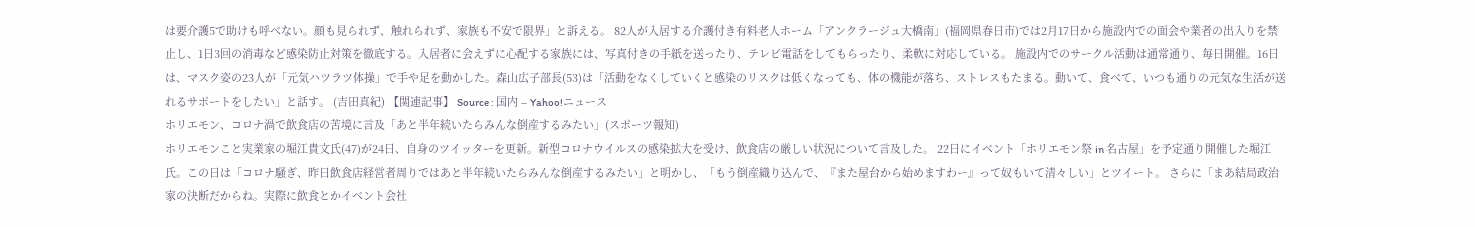は要介護5で助けも呼べない。顔も見られず、触れられず、家族も不安で限界」と訴える。 82人が入居する介護付き有料老人ホーム「アンクラージュ大橋南」(福岡県春日市)では2月17日から施設内での面会や業者の出入りを禁止し、1日3回の消毒など感染防止対策を徹底する。入居者に会えずに心配する家族には、写真付きの手紙を送ったり、テレビ電話をしてもらったり、柔軟に対応している。 施設内でのサークル活動は通常通り、毎日開催。16日は、マスク姿の23人が「元気ハツラツ体操」で手や足を動かした。森山広子部長(53)は「活動をなくしていくと感染のリスクは低くなっても、体の機能が落ち、ストレスもたまる。動いて、食べて、いつも通りの元気な生活が送れるサポートをしたい」と話す。 (吉田真紀) 【関連記事】 Source : 国内 – Yahoo!ニュース
ホリエモン、コロナ渦で飲食店の苦境に言及「あと半年続いたらみんな倒産するみたい」(スポーツ報知)
ホリエモンこと実業家の堀江貴文氏(47)が24日、自身のツイッターを更新。新型コロナウイルスの感染拡大を受け、飲食店の厳しい状況について言及した。 22日にイベント「ホリエモン祭 in 名古屋」を予定通り開催した堀江氏。この日は「コロナ騒ぎ、昨日飲食店経営者周りではあと半年続いたらみんな倒産するみたい」と明かし、「もう倒産織り込んで、『また屋台から始めますわー』って奴もいて清々しい」とツイート。 さらに「まあ結局政治家の決断だからね。実際に飲食とかイベント会社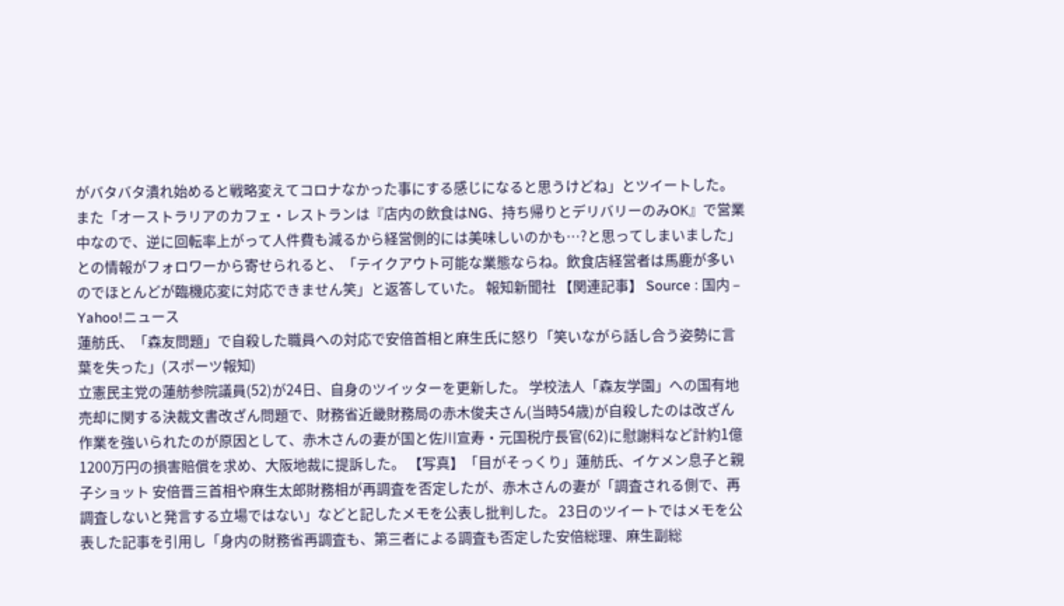がバタバタ潰れ始めると戦略変えてコロナなかった事にする感じになると思うけどね」とツイートした。 また「オーストラリアのカフェ・レストランは『店内の飲食はNG、持ち帰りとデリバリーのみOK』で営業中なので、逆に回転率上がって人件費も減るから経営側的には美味しいのかも…?と思ってしまいました」との情報がフォロワーから寄せられると、「テイクアウト可能な業態ならね。飲食店経営者は馬鹿が多いのでほとんどが臨機応変に対応できません笑」と返答していた。 報知新聞社 【関連記事】 Source : 国内 – Yahoo!ニュース
蓮舫氏、「森友問題」で自殺した職員への対応で安倍首相と麻生氏に怒り「笑いながら話し合う姿勢に言葉を失った」(スポーツ報知)
立憲民主党の蓮舫参院議員(52)が24日、自身のツイッターを更新した。 学校法人「森友学園」への国有地売却に関する決裁文書改ざん問題で、財務省近畿財務局の赤木俊夫さん(当時54歳)が自殺したのは改ざん作業を強いられたのが原因として、赤木さんの妻が国と佐川宣寿・元国税庁長官(62)に慰謝料など計約1億1200万円の損害賠償を求め、大阪地裁に提訴した。 【写真】「目がそっくり」蓮舫氏、イケメン息子と親子ショット 安倍晋三首相や麻生太郎財務相が再調査を否定したが、赤木さんの妻が「調査される側で、再調査しないと発言する立場ではない」などと記したメモを公表し批判した。 23日のツイートではメモを公表した記事を引用し「身内の財務省再調査も、第三者による調査も否定した安倍総理、麻生副総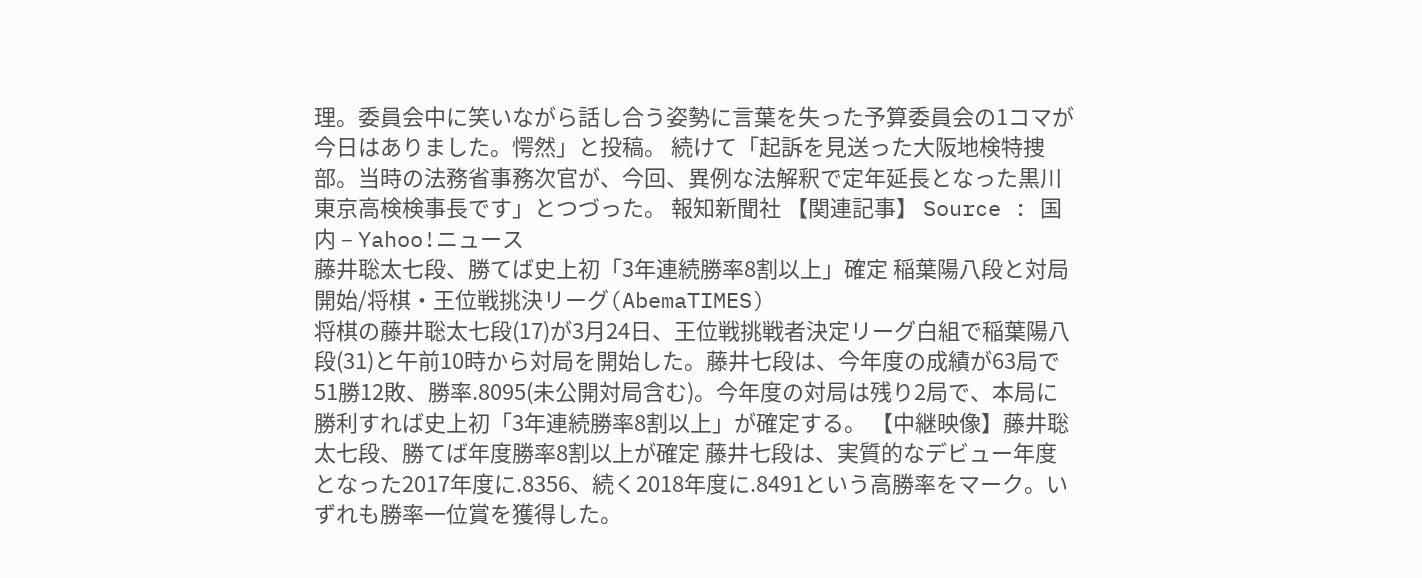理。委員会中に笑いながら話し合う姿勢に言葉を失った予算委員会の1コマが今日はありました。愕然」と投稿。 続けて「起訴を見送った大阪地検特捜部。当時の法務省事務次官が、今回、異例な法解釈で定年延長となった黒川東京高検検事長です」とつづった。 報知新聞社 【関連記事】 Source : 国内 – Yahoo!ニュース
藤井聡太七段、勝てば史上初「3年連続勝率8割以上」確定 稲葉陽八段と対局開始/将棋・王位戦挑決リーグ(AbemaTIMES)
将棋の藤井聡太七段(17)が3月24日、王位戦挑戦者決定リーグ白組で稲葉陽八段(31)と午前10時から対局を開始した。藤井七段は、今年度の成績が63局で51勝12敗、勝率.8095(未公開対局含む)。今年度の対局は残り2局で、本局に勝利すれば史上初「3年連続勝率8割以上」が確定する。 【中継映像】藤井聡太七段、勝てば年度勝率8割以上が確定 藤井七段は、実質的なデビュー年度となった2017年度に.8356、続く2018年度に.8491という高勝率をマーク。いずれも勝率一位賞を獲得した。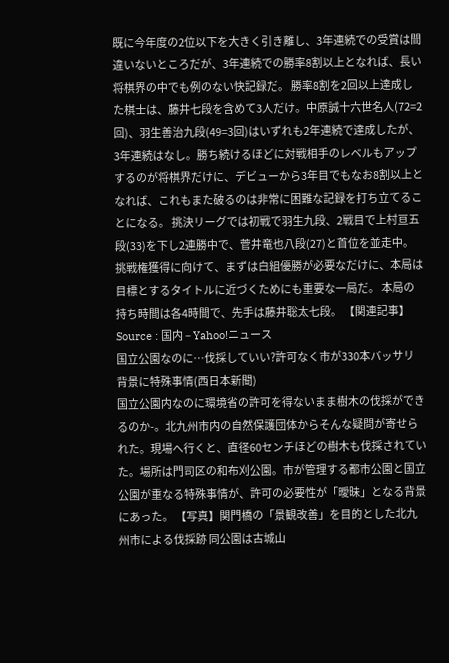既に今年度の2位以下を大きく引き離し、3年連続での受賞は間違いないところだが、3年連続での勝率8割以上となれば、長い将棋界の中でも例のない快記録だ。 勝率8割を2回以上達成した棋士は、藤井七段を含めて3人だけ。中原誠十六世名人(72=2回)、羽生善治九段(49=3回)はいずれも2年連続で達成したが、3年連続はなし。勝ち続けるほどに対戦相手のレベルもアップするのが将棋界だけに、デビューから3年目でもなお8割以上となれば、これもまた破るのは非常に困難な記録を打ち立てることになる。 挑決リーグでは初戦で羽生九段、2戦目で上村亘五段(33)を下し2連勝中で、菅井竜也八段(27)と首位を並走中。挑戦権獲得に向けて、まずは白組優勝が必要なだけに、本局は目標とするタイトルに近づくためにも重要な一局だ。 本局の持ち時間は各4時間で、先手は藤井聡太七段。 【関連記事】 Source : 国内 – Yahoo!ニュース
国立公園なのに…伐採していい?許可なく市が330本バッサリ 背景に特殊事情(西日本新聞)
国立公園内なのに環境省の許可を得ないまま樹木の伐採ができるのか-。北九州市内の自然保護団体からそんな疑問が寄せられた。現場へ行くと、直径60センチほどの樹木も伐採されていた。場所は門司区の和布刈公園。市が管理する都市公園と国立公園が重なる特殊事情が、許可の必要性が「曖昧」となる背景にあった。 【写真】関門橋の「景観改善」を目的とした北九州市による伐採跡 同公園は古城山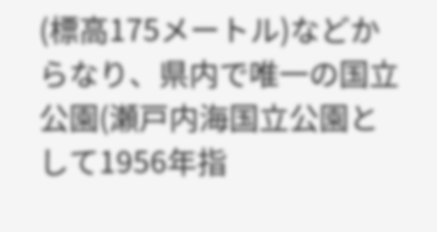(標高175メートル)などからなり、県内で唯一の国立公園(瀬戸内海国立公園として1956年指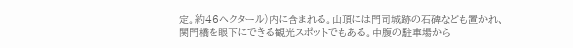定。約46ヘクタール)内に含まれる。山頂には門司城跡の石碑なども置かれ、関門橋を眼下にできる観光スポットでもある。中腹の駐車場から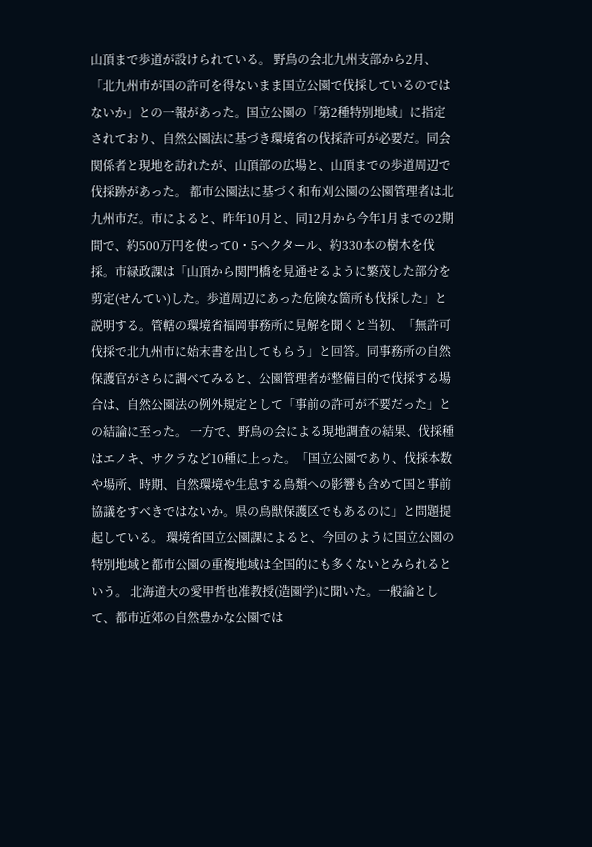山頂まで歩道が設けられている。 野鳥の会北九州支部から2月、「北九州市が国の許可を得ないまま国立公園で伐採しているのではないか」との一報があった。国立公園の「第2種特別地域」に指定されており、自然公園法に基づき環境省の伐採許可が必要だ。同会関係者と現地を訪れたが、山頂部の広場と、山頂までの歩道周辺で伐採跡があった。 都市公園法に基づく和布刈公園の公園管理者は北九州市だ。市によると、昨年10月と、同12月から今年1月までの2期間で、約500万円を使って0・5ヘクタール、約330本の樹木を伐採。市緑政課は「山頂から関門橋を見通せるように繁茂した部分を剪定(せんてい)した。歩道周辺にあった危険な箇所も伐採した」と説明する。管轄の環境省福岡事務所に見解を聞くと当初、「無許可伐採で北九州市に始末書を出してもらう」と回答。同事務所の自然保護官がさらに調べてみると、公園管理者が整備目的で伐採する場合は、自然公園法の例外規定として「事前の許可が不要だった」との結論に至った。 一方で、野鳥の会による現地調査の結果、伐採種はエノキ、サクラなど10種に上った。「国立公園であり、伐採本数や場所、時期、自然環境や生息する鳥類への影響も含めて国と事前協議をすべきではないか。県の鳥獣保護区でもあるのに」と問題提起している。 環境省国立公園課によると、今回のように国立公園の特別地域と都市公園の重複地域は全国的にも多くないとみられるという。 北海道大の愛甲哲也准教授(造園学)に聞いた。一般論として、都市近郊の自然豊かな公園では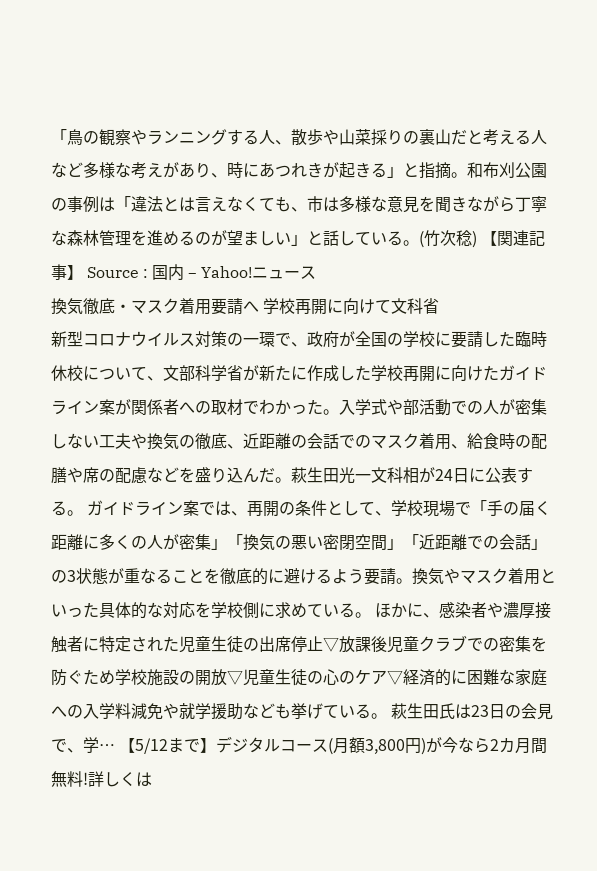「鳥の観察やランニングする人、散歩や山菜採りの裏山だと考える人など多様な考えがあり、時にあつれきが起きる」と指摘。和布刈公園の事例は「違法とは言えなくても、市は多様な意見を聞きながら丁寧な森林管理を進めるのが望ましい」と話している。(竹次稔) 【関連記事】 Source : 国内 – Yahoo!ニュース
換気徹底・マスク着用要請へ 学校再開に向けて文科省
新型コロナウイルス対策の一環で、政府が全国の学校に要請した臨時休校について、文部科学省が新たに作成した学校再開に向けたガイドライン案が関係者への取材でわかった。入学式や部活動での人が密集しない工夫や換気の徹底、近距離の会話でのマスク着用、給食時の配膳や席の配慮などを盛り込んだ。萩生田光一文科相が24日に公表する。 ガイドライン案では、再開の条件として、学校現場で「手の届く距離に多くの人が密集」「換気の悪い密閉空間」「近距離での会話」の3状態が重なることを徹底的に避けるよう要請。換気やマスク着用といった具体的な対応を学校側に求めている。 ほかに、感染者や濃厚接触者に特定された児童生徒の出席停止▽放課後児童クラブでの密集を防ぐため学校施設の開放▽児童生徒の心のケア▽経済的に困難な家庭への入学料減免や就学援助なども挙げている。 萩生田氏は23日の会見で、学… 【5/12まで】デジタルコース(月額3,800円)が今なら2カ月間無料!詳しくは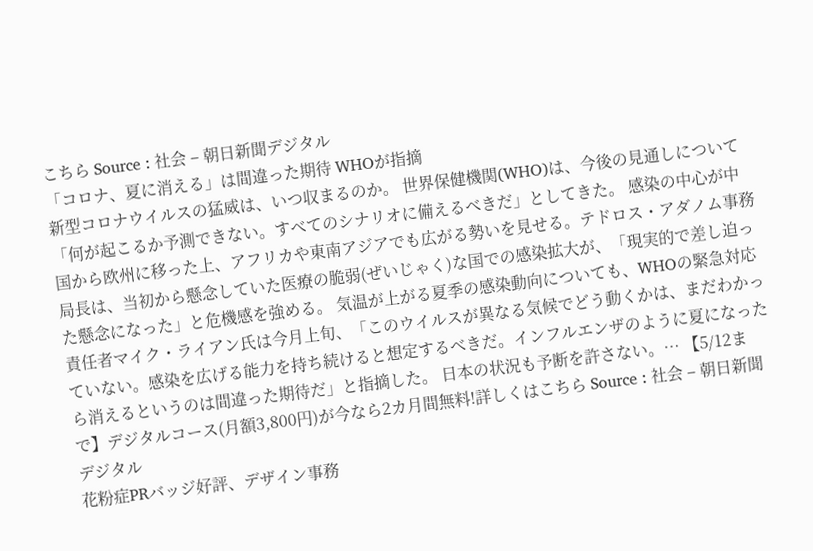こちら Source : 社会 – 朝日新聞デジタル
「コロナ、夏に消える」は間違った期待 WHOが指摘
新型コロナウイルスの猛威は、いつ収まるのか。 世界保健機関(WHO)は、今後の見通しについて「何が起こるか予測できない。すべてのシナリオに備えるべきだ」としてきた。 感染の中心が中国から欧州に移った上、アフリカや東南アジアでも広がる勢いを見せる。テドロス・アダノム事務局長は、当初から懸念していた医療の脆弱(ぜいじゃく)な国での感染拡大が、「現実的で差し迫った懸念になった」と危機感を強める。 気温が上がる夏季の感染動向についても、WHOの緊急対応責任者マイク・ライアン氏は今月上旬、「このウイルスが異なる気候でどう動くかは、まだわかっていない。感染を広げる能力を持ち続けると想定するべきだ。インフルエンザのように夏になったら消えるというのは間違った期待だ」と指摘した。 日本の状況も予断を許さない。… 【5/12まで】デジタルコース(月額3,800円)が今なら2カ月間無料!詳しくはこちら Source : 社会 – 朝日新聞デジタル
花粉症PRバッジ好評、デザイン事務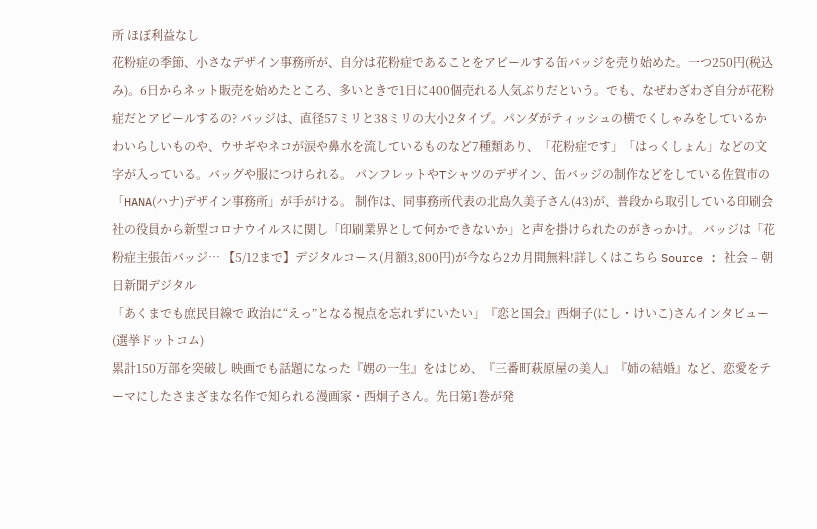所 ほぼ利益なし
花粉症の季節、小さなデザイン事務所が、自分は花粉症であることをアピールする缶バッジを売り始めた。一つ250円(税込み)。6日からネット販売を始めたところ、多いときで1日に400個売れる人気ぶりだという。でも、なぜわざわざ自分が花粉症だとアピールするの? バッジは、直径57ミリと38ミリの大小2タイプ。パンダがティッシュの横でくしゃみをしているかわいらしいものや、ウサギやネコが涙や鼻水を流しているものなど7種類あり、「花粉症です」「はっくしょん」などの文字が入っている。バッグや服につけられる。 パンフレットやTシャツのデザイン、缶バッジの制作などをしている佐賀市の「HANA(ハナ)デザイン事務所」が手がける。 制作は、同事務所代表の北島久美子さん(43)が、普段から取引している印刷会社の役員から新型コロナウイルスに関し「印刷業界として何かできないか」と声を掛けられたのがきっかけ。 バッジは「花粉症主張缶バッジ… 【5/12まで】デジタルコース(月額3,800円)が今なら2カ月間無料!詳しくはこちら Source : 社会 – 朝日新聞デジタル
「あくまでも庶民目線で 政治に“えっ”となる視点を忘れずにいたい」『恋と国会』西炯子(にし・けいこ)さんインタビュー(選挙ドットコム)
累計150万部を突破し 映画でも話題になった『娚の一生』をはじめ、『三番町萩原屋の美人』『姉の結婚』など、恋愛をテーマにしたさまざまな名作で知られる漫画家・西炯子さん。先日第1巻が発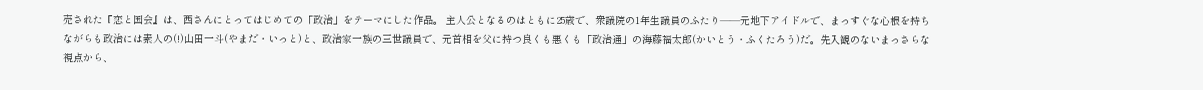売された『恋と国会』は、西さんにとってはじめての「政治」をテーマにした作品。 主人公となるのはともに25歳で、衆議院の1年生議員のふたり――元地下アイドルで、まっすぐな心根を持ちながらも政治には素人の(!)山田一斗(やまだ・いっと)と、政治家一族の三世議員で、元首相を父に持つ良くも悪くも「政治通」の海藤福太郎(かいとう・ふくたろう)だ。先入観のないまっさらな視点から、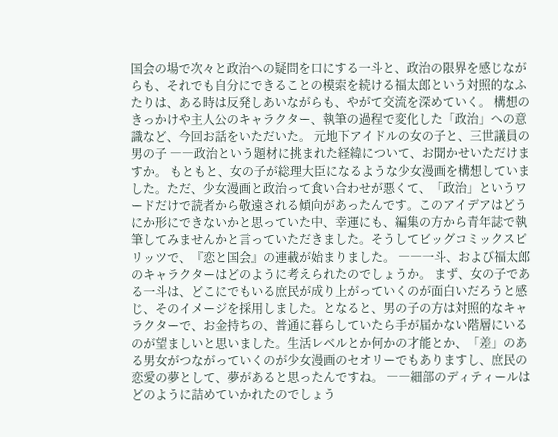国会の場で次々と政治への疑問を口にする一斗と、政治の限界を感じながらも、それでも自分にできることの模索を続ける福太郎という対照的なふたりは、ある時は反発しあいながらも、やがて交流を深めていく。 構想のきっかけや主人公のキャラクター、執筆の過程で変化した「政治」への意識など、今回お話をいただいた。 元地下アイドルの女の子と、三世議員の男の子 ――政治という題材に挑まれた経緯について、お聞かせいただけますか。 もともと、女の子が総理大臣になるような少女漫画を構想していました。ただ、少女漫画と政治って食い合わせが悪くて、「政治」というワードだけで読者から敬遠される傾向があったんです。このアイデアはどうにか形にできないかと思っていた中、幸運にも、編集の方から青年誌で執筆してみませんかと言っていただきました。そうしてビッグコミックスピリッツで、『恋と国会』の連載が始まりました。 ――一斗、および福太郎のキャラクターはどのように考えられたのでしょうか。 まず、女の子である一斗は、どこにでもいる庶民が成り上がっていくのが面白いだろうと感じ、そのイメージを採用しました。となると、男の子の方は対照的なキャラクターで、お金持ちの、普通に暮らしていたら手が届かない階層にいるのが望ましいと思いました。生活レベルとか何かの才能とか、「差」のある男女がつながっていくのが少女漫画のセオリーでもありますし、庶民の恋愛の夢として、夢があると思ったんですね。 ――細部のディティールはどのように詰めていかれたのでしょう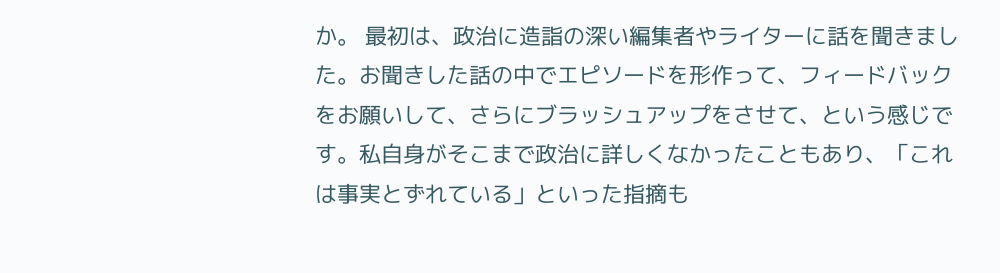か。 最初は、政治に造詣の深い編集者やライターに話を聞きました。お聞きした話の中でエピソードを形作って、フィードバックをお願いして、さらにブラッシュアップをさせて、という感じです。私自身がそこまで政治に詳しくなかったこともあり、「これは事実とずれている」といった指摘も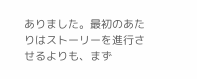ありました。最初のあたりはストーリーを進行させるよりも、まず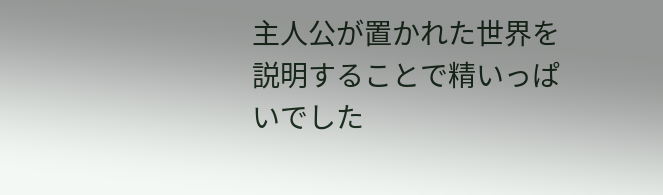主人公が置かれた世界を説明することで精いっぱいでした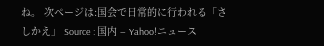ね。 次ページは:国会で日常的に行われる「さしかえ」 Source : 国内 – Yahoo!ニュース